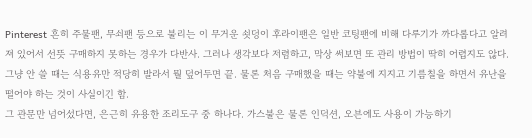Pinterest 흔히 주물팬, 무쇠팬 등으로 불리는 이 무거운 쇳덩이 후라이팬은 일반 코팅팬에 비해 다루기가 까다롭다고 알려져 있어서 선뜻 구매하지 못하는 경우가 다반사. 그러나 생각보다 저렴하고, 막상 써보면 또 관리 방법이 딱히 어렵지도 않다.
그냥 안 쓸 때는 식용유만 적당히 발라서 뭘 덮어두면 끝. 물론 처음 구매했을 때는 약불에 지지고 기름칠을 하면서 유난을 떨어야 하는 것이 사실이긴 함.
그 관문만 넘어섰다면, 은근히 유용한 조리도구 중 하나다. 가스불은 물론 인덕션, 오븐에도 사용이 가능하기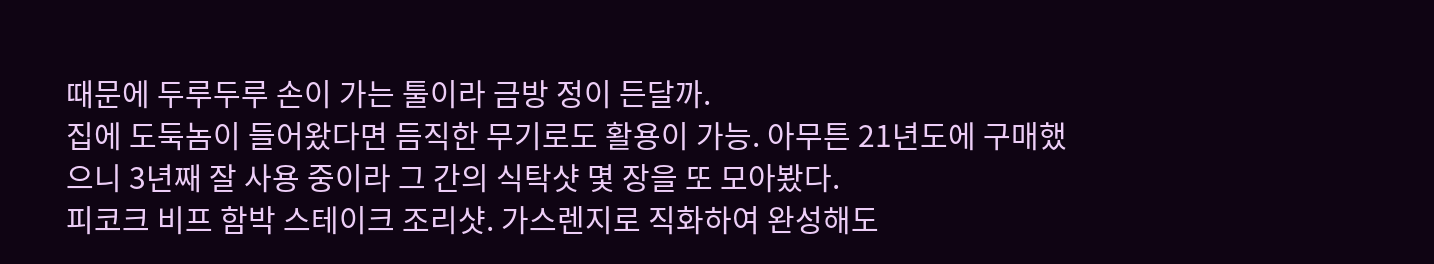때문에 두루두루 손이 가는 툴이라 금방 정이 든달까.
집에 도둑놈이 들어왔다면 듬직한 무기로도 활용이 가능. 아무튼 21년도에 구매했으니 3년째 잘 사용 중이라 그 간의 식탁샷 몇 장을 또 모아봤다.
피코크 비프 함박 스테이크 조리샷. 가스렌지로 직화하여 완성해도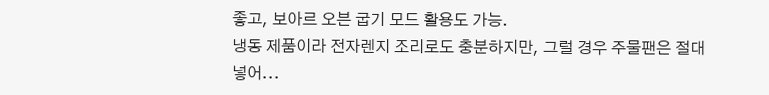좋고, 보아르 오븐 굽기 모드 활용도 가능.
냉동 제품이라 전자렌지 조리로도 충분하지만, 그럴 경우 주물팬은 절대 넣어...